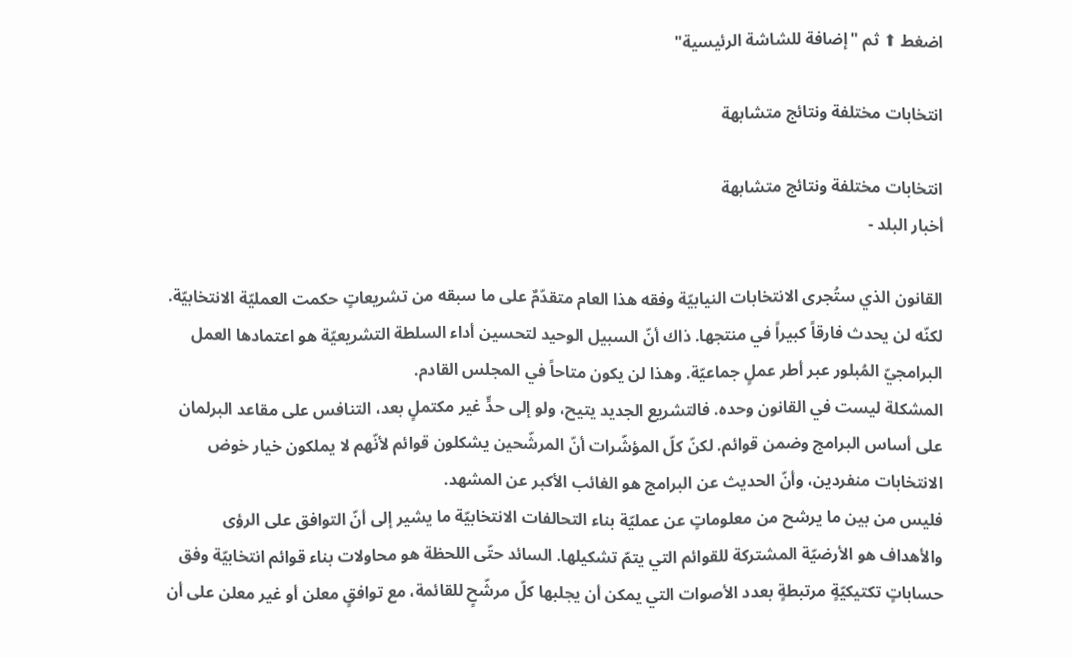اضغط ⬆ ثم "إضافة للشاشة الرئيسية"

انتخابات مختلفة ونتائج متشابهة

انتخابات مختلفة ونتائج متشابهة
أخبار البلد -

القانون الذي ستُجرى الانتخابات النيابيّة وفقه هذا العام متقدّمٌ على ما سبقه من تشريعاتٍ حكمت العمليّة الانتخابيّة. لكنّه لن يحدث فارقاً كبيراً في منتجها. ذاك أنّ السبيل الوحيد لتحسين أداء السلطة التشريعيّة هو اعتمادها العمل البرامجيّ المُبلور عبر أطر عملٍ جماعيّة. وهذا لن يكون متاحاً في المجلس القادم.
المشكلة ليست في القانون وحده. فالتشريع الجديد يتيح، ولو إلى حدٍّ غير مكتملٍ بعد، التنافس على مقاعد البرلمان على أساس البرامج وضمن قوائم. لكنّ كلّ المؤشّرات أنّ المرشّحين يشكلون قوائم لأنّهم لا يملكون خيار خوض الانتخابات منفردين، وأنّ الحديث عن البرامج هو الغائب الأكبر عن المشهد.
فليس من بين ما يرشح من معلوماتٍ عن عمليّة بناء التحالفات الانتخابيّة ما يشير إلى أنّ التوافق على الرؤى والأهداف هو الأرضيّة المشتركة للقوائم التي يتمّ تشكيلها. السائد حتّى اللحظة هو محاولات بناء قوائم انتخابيّة وفق حساباتٍ تكتيكيّةٍ مرتبطةٍ بعدد الأصوات التي يمكن أن يجلبها كلّ مرشّحٍ للقائمة، مع توافقٍ معلن أو غير معلن على أن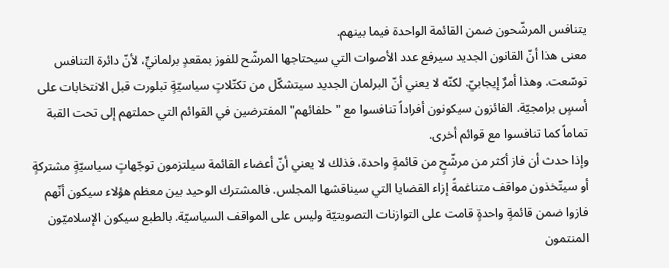يتنافس المرشّحون ضمن القائمة الواحدة فيما بينهم.
معنى هذا أنّ القانون الجديد سيرفع عدد الأصوات التي سيحتاجها المرشّح للفوز بمقعدٍ برلمانيٍّ، لأنّ دائرة التنافس توسّعت. وهذا أمرٌ إيجابيّ. لكنّه لا يعني أنّ البرلمان الجديد سيتشكّل من تكتّلاتٍ سياسيّةٍ تبلورت قبل الانتخابات على أسسٍ برامجيّة. الفائزون سيكونون أفراداً تنافسوا مع "حلفائهم" المفترضين في القوائم التي حملتهم إلى تحت القبة تماماً كما تنافسوا مع قوائم أخرى.
وإذا حدث أن فاز أكثر من مرشّحٍ من قائمةٍ واحدة، فذلك لا يعني أنّ أعضاء القائمة سيلتزمون توجّهاتٍ سياسيّةٍ مشتركةٍ أو سيتّخذون مواقف متناغمةً إزاء القضايا التي سيناقشها المجلس. فالمشترك الوحيد بين معظم هؤلاء سيكون أنّهم فازوا ضمن قائمةٍ واحدةٍ قامت على التوازنات التصويتيّة وليس على المواقف السياسيّة. بالطبع سيكون الإسلاميّون المنتمون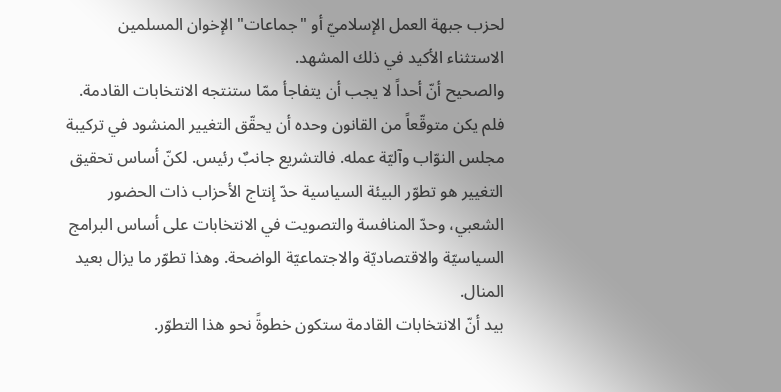لحزب جبهة العمل الإسلاميّ أو "جماعات" الإخوان المسلمين الاستثناء الأكيد في ذلك المشهد.
والصحيح أنّ أحداً لا يجب أن يتفاجأ ممّا ستنتجه الانتخابات القادمة. فلم يكن متوقّعاً من القانون وحده أن يحقّق التغيير المنشود في تركيبة مجلس النوّاب وآليّة عمله. فالتشريع جانبٌ رئيس. لكنّ أساس تحقيق التغيير هو تطوّر البيئة السياسية حدّ إنتاج الأحزاب ذات الحضور الشعبي، وحدّ المنافسة والتصويت في الانتخابات على أساس البرامج السياسيّة والاقتصاديّة والاجتماعيّة الواضحة. وهذا تطوّر ما يزال بعيد المنال.
بيد أنّ الانتخابات القادمة ستكون خطوةً نحو هذا التطوّر.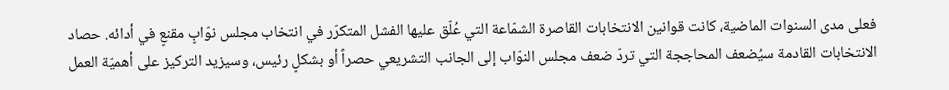فعلى مدى السنوات الماضية، كانت قوانين الانتخابات القاصرة الشمّاعة التي عُلّق عليها الفشل المتكرّر في انتخاب مجلس نوّابٍ مقنعٍ في أدائه. حصاد الانتخابات القادمة سيُضعف المحاججة التي تردّ ضعف مجلس النوّاب إلى الجانب التشريعي حصراً أو بشكلٍ رئيس، وسيزيد التركيز على أهميّة العمل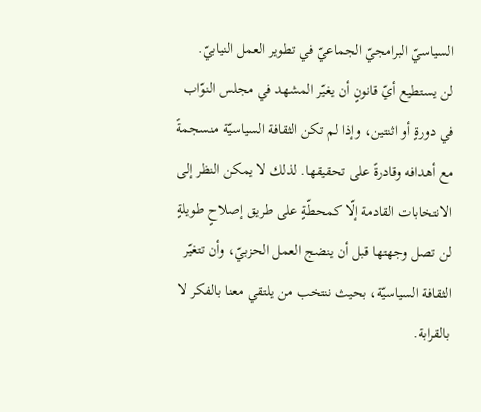السياسيّ البرامجيّ الجماعيّ في تطوير العمل النيابيّ.
لن يستطيع أيّ قانونٍ أن يغيّر المشهد في مجلس النوّاب في دورةٍ أو اثنتين، وإذا لم تكن الثقافة السياسيّة منسجمةً مع أهدافه وقادرةً على تحقيقها. لذلك لا يمكن النظر إلى الانتخابات القادمة إلّا كمحطّةٍ على طريق إصلاحٍ طويلةٍ لن تصل وجهتها قبل أن ينضج العمل الحزبيّ، وأن تتغيّر الثقافة السياسيّة، بحيث ننتخب من يلتقي معنا بالفكر لا بالقرابة.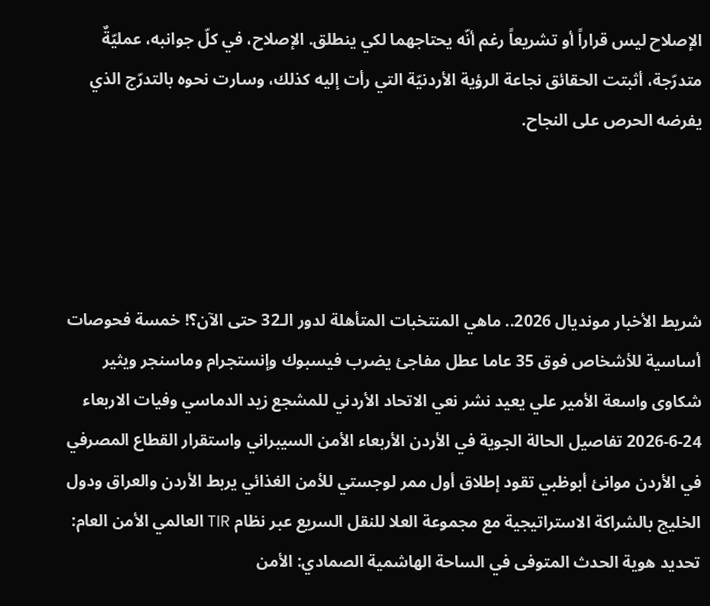الإصلاح ليس قراراً أو تشريعاً رغم أنّه يحتاجهما لكي ينطلق. الإصلاح، في كلّ جوانبه، عمليّةٌ متدرّجة، أثبتت الحقائق نجاعة الرؤية الأردنيّة التي رأت إليه كذلك، وسارت نحوه بالتدرّج الذي يفرضه الحرص على النجاح.




شريط الأخبار مونديال 2026.. ماهي المنتخبات المتأهلة لدور الـ32 حتى الآن؟! خمسة فحوصات أساسية للأشخاص فوق 35 عاما عطل مفاجئ يضرب فيسبوك وإنستجرام وماسنجر ويثير شكاوى واسعة الأمير علي يعيد نشر نعي الاتحاد الأردني للمشجع زيد الدماسي وفيات الاربعاء 24-6-2026 تفاصيل الحالة الجوية في الأردن الأربعاء الأمن السيبراني واستقرار القطاع المصرفي في الأردن موانئ أبوظبي تقود إطلاق أول ممر لوجستي للأمن الغذائي يربط الأردن والعراق ودول الخليج بالشراكة الاستراتيجية مع مجموعة العلا للنقل السريع عبر نظام TIR العالمي الأمن العام: تحديد هوية الحدث المتوفى في الساحة الهاشمية الصمادي: الأمن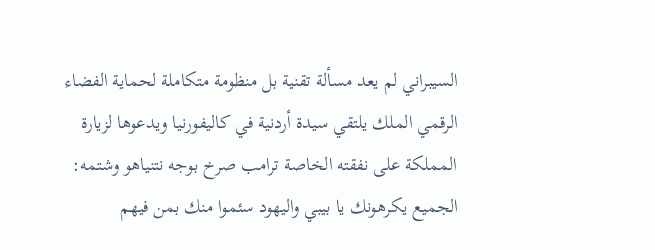السيبراني لم يعد مسألة تقنية بل منظومة متكاملة لحماية الفضاء الرقمي الملك يلتقي سيدة أردنية في كاليفورنيا ويدعوها لزيارة المملكة على نفقته الخاصة ترامب صرخ بوجه نتنياهو وشتمه: الجميع يكرهونك يا بيبي واليهود سئموا منك بمن فيهم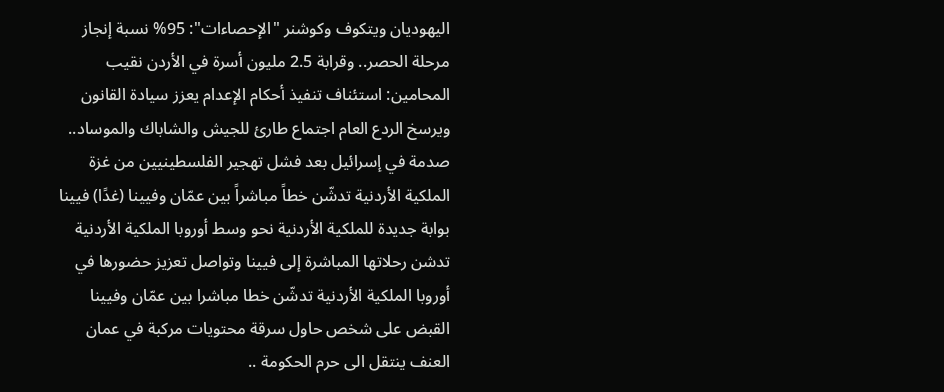اليهوديان ويتكوف وكوشنر "الإحصاءات": 95% نسبة إنجاز مرحلة الحصر.. وقرابة 2.5 مليون أسرة في الأردن نقيب المحامين: استئناف تنفيذ أحكام الإعدام يعزز سيادة القانون ويرسخ الردع العام اجتماع طارئ للجيش والشاباك والموساد.. صدمة في إسرائيل بعد فشل تهجير الفلسطينيين من غزة الملكية الأردنية تدشّن خطاً مباشراً بين عمّان وفيينا (غدًا) فيينا بوابة جديدة للملكية الأردنية نحو وسط أوروبا الملكية الأردنية تدشن رحلاتها المباشرة إلى فيينا وتواصل تعزيز حضورها في أوروبا الملكية الأردنية تدشّن خطا مباشرا بين عمّان وفيينا القبض على شخص حاول سرقة محتويات مركبة في عمان العنف ينتقل الى حرم الحكومة ..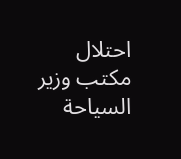احتلال مكتب وزير السياحة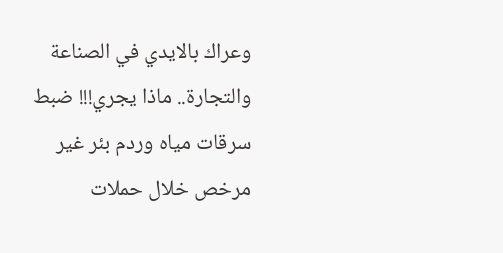وعراك بالايدي في الصناعة والتجارة.. ماذا يجري!!! ضبط سرقات مياه وردم بئر غير مرخص خلال حملات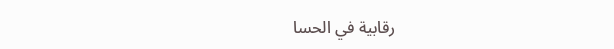رقابية في الحسا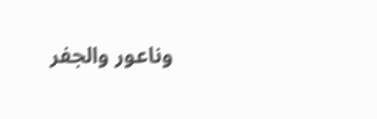وناعور والجفر